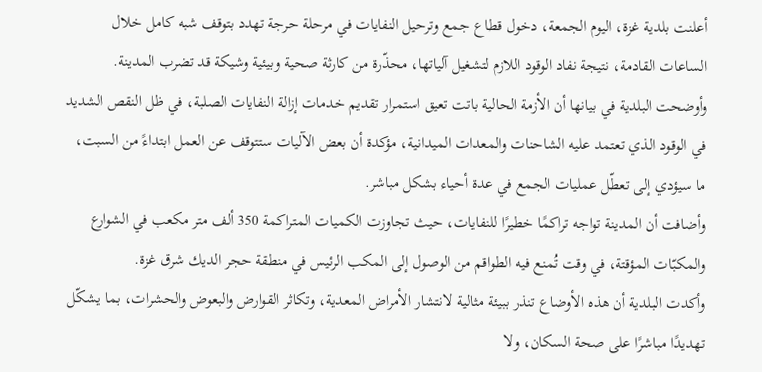أعلنت بلدية غزة، اليوم الجمعة، دخول قطاع جمع وترحيل النفايات في مرحلة حرجة تهدد بتوقف شبه كامل خلال الساعات القادمة، نتيجة نفاد الوقود اللازم لتشغيل آلياتها، محذّرة من كارثة صحية وبيئية وشيكة قد تضرب المدينة.
وأوضحت البلدية في بيانها أن الأزمة الحالية باتت تعيق استمرار تقديم خدمات إزالة النفايات الصلبة، في ظل النقص الشديد في الوقود الذي تعتمد عليه الشاحنات والمعدات الميدانية، مؤكدة أن بعض الآليات ستتوقف عن العمل ابتداءً من السبت، ما سيؤدي إلى تعطّل عمليات الجمع في عدة أحياء بشكل مباشر.
وأضافت أن المدينة تواجه تراكمًا خطيرًا للنفايات، حيث تجاوزت الكميات المتراكمة 350 ألف متر مكعب في الشوارع والمكبّات المؤقتة، في وقت تُمنع فيه الطواقم من الوصول إلى المكب الرئيس في منطقة حجر الديك شرق غزة.
وأكدت البلدية أن هذه الأوضاع تنذر ببيئة مثالية لانتشار الأمراض المعدية، وتكاثر القوارض والبعوض والحشرات، بما يشكّل تهديدًا مباشرًا على صحة السكان، ولا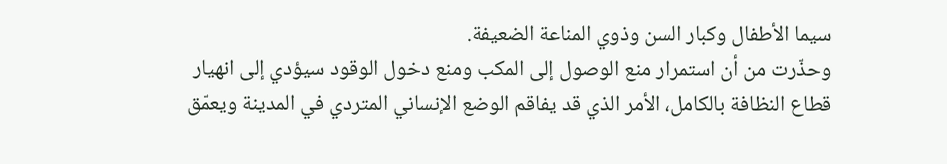سيما الأطفال وكبار السن وذوي المناعة الضعيفة.
وحذّرت من أن استمرار منع الوصول إلى المكب ومنع دخول الوقود سيؤدي إلى انهيار قطاع النظافة بالكامل، الأمر الذي قد يفاقم الوضع الإنساني المتردي في المدينة ويعمّق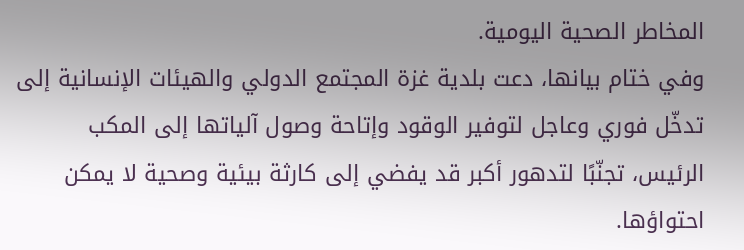المخاطر الصحية اليومية.
وفي ختام بيانها، دعت بلدية غزة المجتمع الدولي والهيئات الإنسانية إلى تدخّل فوري وعاجل لتوفير الوقود وإتاحة وصول آلياتها إلى المكب الرئيس، تجنّبًا لتدهور أكبر قد يفضي إلى كارثة بيئية وصحية لا يمكن احتواؤها.